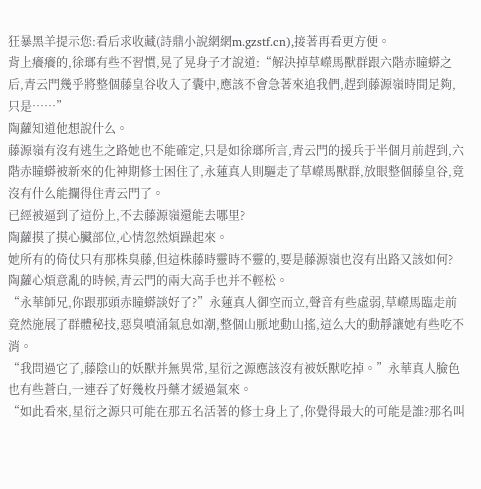狂暴黑羊提示您:看后求收藏(詩鼎小說網網m.gzstf.cn),接著再看更方便。
背上癢癢的,徐瑯有些不習慣,晃了晃身子才說道:“解決掉草嶸馬獸群跟六階赤瞳蟒之后,青云門幾乎將整個藤皇谷收入了囊中,應該不會急著來追我們,趕到藤源嶺時間足夠,只是……”
陶蘿知道他想說什么。
藤源嶺有沒有逃生之路她也不能確定,只是如徐瑯所言,青云門的援兵于半個月前趕到,六階赤瞳蟒被新來的化神期修士困住了,永蓮真人則驅走了草嶸馬獸群,放眼整個藤皇谷,竟沒有什么能攔得住青云門了。
已經被逼到了這份上,不去藤源嶺還能去哪里?
陶蘿摸了摸心臟部位,心情忽然煩躁起來。
她所有的倚仗只有那株臭藤,但這株藤時靈時不靈的,要是藤源嶺也沒有出路又該如何?
陶蘿心煩意亂的時候,青云門的兩大高手也并不輕松。
“永華師兄,你跟那頭赤瞳蟒談好了?”永蓮真人御空而立,聲音有些虛弱,草嶸馬臨走前竟然施展了群體秘技,惡臭噴涌氣息如潮,整個山脈地動山搖,這么大的動靜讓她有些吃不消。
“我問過它了,藤陰山的妖獸并無異常,星衍之源應該沒有被妖獸吃掉。”永華真人臉色也有些蒼白,一連吞了好幾枚丹藥才緩過氣來。
“如此看來,星衍之源只可能在那五名活著的修士身上了,你覺得最大的可能是誰?那名叫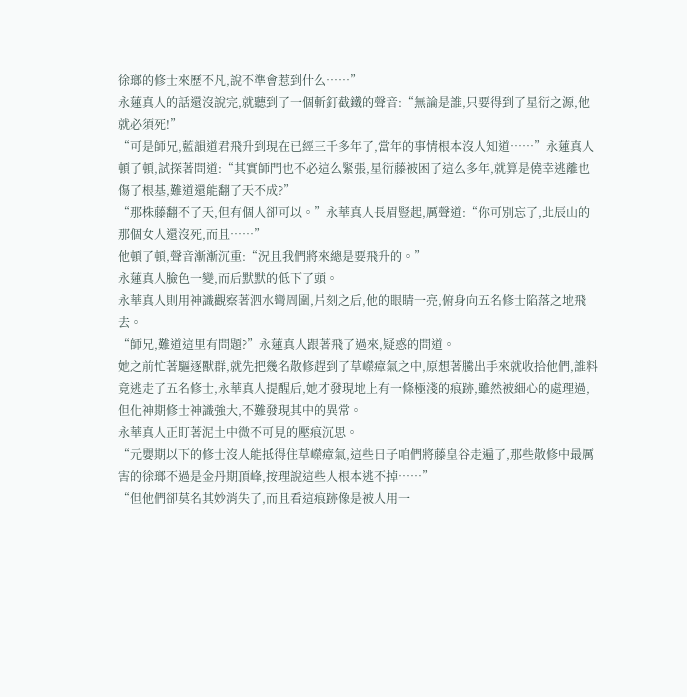徐瑯的修士來歷不凡,說不準會惹到什么……”
永蓮真人的話還沒說完,就聽到了一個斬釘截鐵的聲音:“無論是誰,只要得到了星衍之源,他就必須死!”
“可是師兄,藍韻道君飛升到現在已經三千多年了,當年的事情根本沒人知道……”永蓮真人頓了頓,試探著問道:“其實師門也不必這么緊張,星衍藤被困了這么多年,就算是僥幸逃離也傷了根基,難道還能翻了天不成?”
“那株藤翻不了天,但有個人卻可以。”永華真人長眉豎起,厲聲道:“你可別忘了,北辰山的那個女人還沒死,而且……”
他頓了頓,聲音漸漸沉重:“況且我們將來總是要飛升的。”
永蓮真人臉色一變,而后默默的低下了頭。
永華真人則用神識觀察著泗水彎周圍,片刻之后,他的眼睛一亮,俯身向五名修士陷落之地飛去。
“師兄,難道這里有問題?”永蓮真人跟著飛了過來,疑惑的問道。
她之前忙著驅逐獸群,就先把幾名散修趕到了草嶸瘴氣之中,原想著騰出手來就收拾他們,誰料竟逃走了五名修士,永華真人提醒后,她才發現地上有一條極淺的痕跡,雖然被細心的處理過,但化神期修士神識強大,不難發現其中的異常。
永華真人正盯著泥土中微不可見的壓痕沉思。
“元嬰期以下的修士沒人能抵得住草嶸瘴氣,這些日子咱們將藤皇谷走遍了,那些散修中最厲害的徐瑯不過是金丹期頂峰,按理說這些人根本逃不掉……”
“但他們卻莫名其妙消失了,而且看這痕跡像是被人用一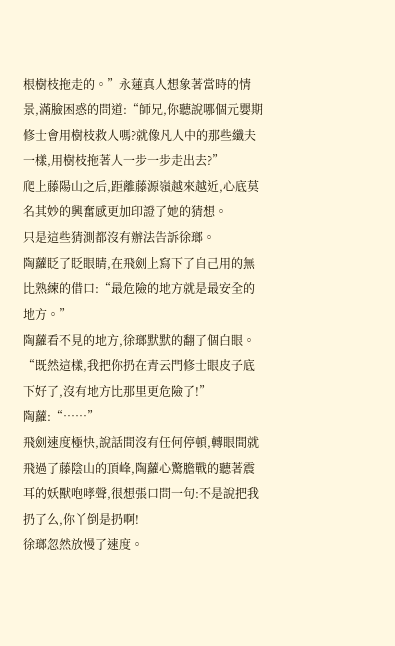根樹枝拖走的。”永蓮真人想象著當時的情景,滿臉困惑的問道:“師兄,你聽說哪個元嬰期修士會用樹枝救人嗎?就像凡人中的那些纖夫一樣,用樹枝拖著人一步一步走出去?”
爬上藤陽山之后,距離藤源嶺越來越近,心底莫名其妙的興奮感更加印證了她的猜想。
只是這些猜測都沒有辦法告訴徐瑯。
陶蘿眨了眨眼睛,在飛劍上寫下了自己用的無比熟練的借口:“最危險的地方就是最安全的地方。”
陶蘿看不見的地方,徐瑯默默的翻了個白眼。
“既然這樣,我把你扔在青云門修士眼皮子底下好了,沒有地方比那里更危險了!”
陶蘿:“……”
飛劍速度極快,說話間沒有任何停頓,轉眼間就飛過了藤陰山的頂峰,陶蘿心驚膽戰的聽著震耳的妖獸咆哮聲,很想張口問一句:不是說把我扔了么,你丫倒是扔啊!
徐瑯忽然放慢了速度。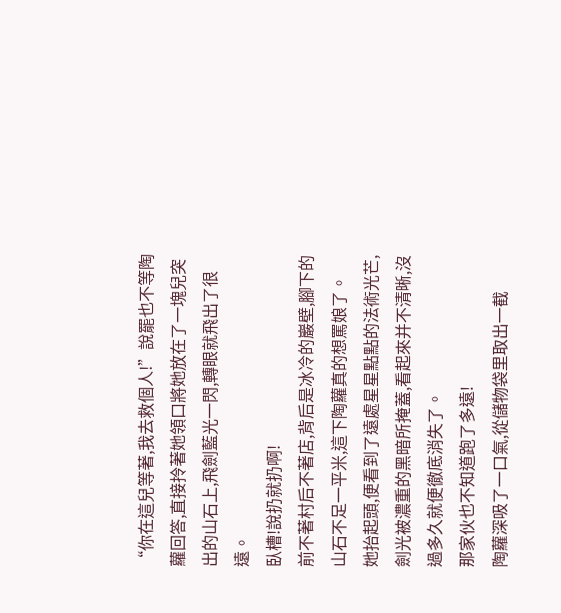“你在這兒等著,我去救個人!”說罷也不等陶蘿回答,直接拎著她領口將她放在了一塊兒突出的山石上,飛劍藍光一閃,轉眼就飛出了很遠。
臥槽!說扔就扔啊!
前不著村后不著店,背后是冰冷的巖壁,腳下的山石不足一平米,這下陶蘿真的想罵娘了。
她抬起頭,便看到了遠處星星點點的法術光芒,劍光被濃重的黑暗所掩蓋,看起來并不清晰,沒過多久就便徹底消失了。
那家伙也不知道跑了多遠!
陶蘿深吸了一口氣,從儲物袋里取出一截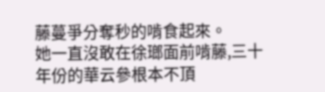藤蔓爭分奪秒的啃食起來。
她一直沒敢在徐瑯面前啃藤,三十年份的華云參根本不頂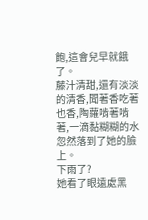飽,這會兒早就餓了。
藤汁清甜,還有淡淡的清香,聞著香吃著也香,陶蘿啃著啃著,一滴黏糊糊的水忽然落到了她的臉上。
下雨了?
她看了眼遠處黑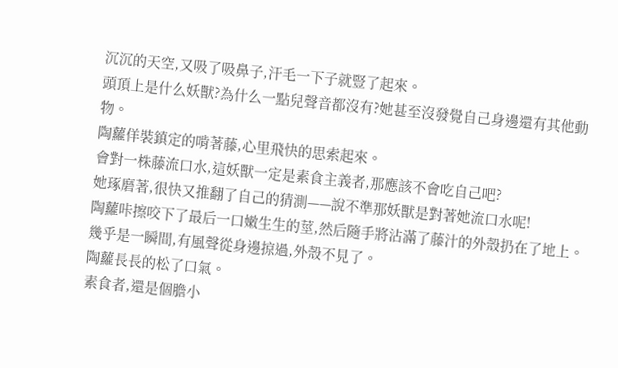沉沉的天空,又吸了吸鼻子,汗毛一下子就豎了起來。
頭頂上是什么妖獸?為什么一點兒聲音都沒有?她甚至沒發覺自己身邊還有其他動物。
陶蘿佯裝鎮定的啃著藤,心里飛快的思索起來。
會對一株藤流口水,這妖獸一定是素食主義者,那應該不會吃自己吧?
她琢磨著,很快又推翻了自己的猜測——說不準那妖獸是對著她流口水呢!
陶蘿咔擦咬下了最后一口嫩生生的莖,然后隨手將沾滿了藤汁的外殼扔在了地上。
幾乎是一瞬間,有風聲從身邊掠過,外殼不見了。
陶蘿長長的松了口氣。
素食者,還是個膽小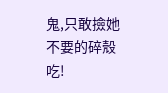鬼,只敢撿她不要的碎殼吃!